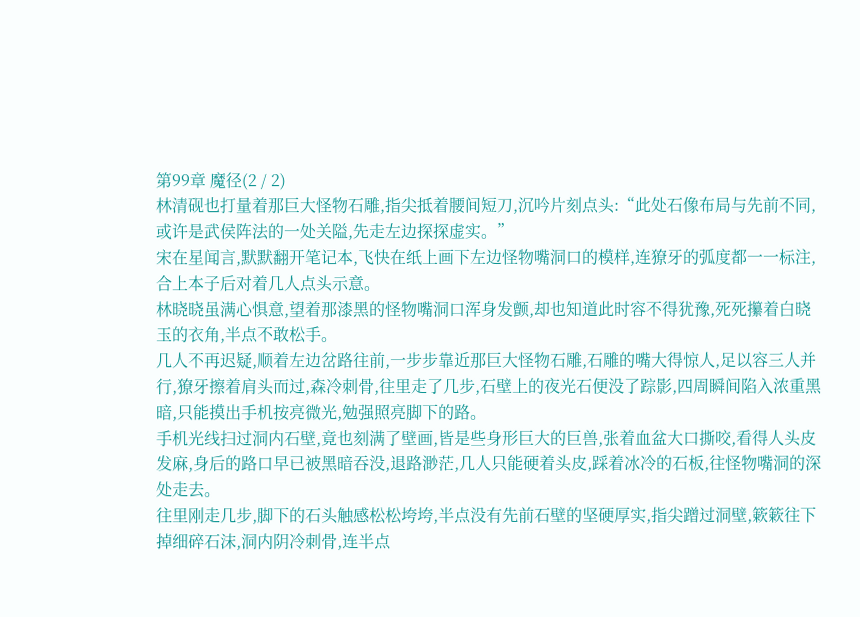第99章 魔径(2 / 2)
林清砚也打量着那巨大怪物石雕,指尖抵着腰间短刀,沉吟片刻点头:“此处石像布局与先前不同,或许是武侯阵法的一处关隘,先走左边探探虚实。”
宋在星闻言,默默翻开笔记本,飞快在纸上画下左边怪物嘴洞口的模样,连獠牙的弧度都一一标注,合上本子后对着几人点头示意。
林晓晓虽满心惧意,望着那漆黑的怪物嘴洞口浑身发颤,却也知道此时容不得犹豫,死死攥着白晓玉的衣角,半点不敢松手。
几人不再迟疑,顺着左边岔路往前,一步步靠近那巨大怪物石雕,石雕的嘴大得惊人,足以容三人并行,獠牙擦着肩头而过,森冷刺骨,往里走了几步,石壁上的夜光石便没了踪影,四周瞬间陷入浓重黑暗,只能摸出手机按亮微光,勉强照亮脚下的路。
手机光线扫过洞内石壁,竟也刻满了壁画,皆是些身形巨大的巨兽,张着血盆大口撕咬,看得人头皮发麻,身后的路口早已被黑暗吞没,退路渺茫,几人只能硬着头皮,踩着冰冷的石板,往怪物嘴洞的深处走去。
往里刚走几步,脚下的石头触感松松垮垮,半点没有先前石壁的坚硬厚实,指尖蹭过洞壁,簌簌往下掉细碎石沫,洞内阴冷刺骨,连半点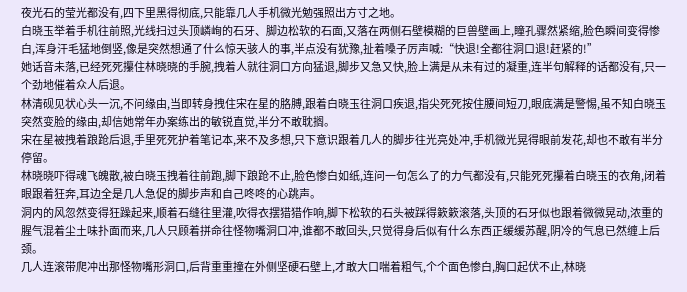夜光石的莹光都没有,四下里黑得彻底,只能靠几人手机微光勉强照出方寸之地。
白晓玉举着手机往前照,光线扫过头顶嶙峋的石牙、脚边松软的石面,又落在两侧石壁模糊的巨兽壁画上,瞳孔骤然紧缩,脸色瞬间变得惨白,浑身汗毛猛地倒竖,像是突然想通了什么惊天骇人的事,半点没有犹豫,扯着嗓子厉声喊:“快退!全都往洞口退!赶紧的!”
她话音未落,已经死死攥住林晓晓的手腕,拽着人就往洞口方向猛退,脚步又急又快,脸上满是从未有过的凝重,连半句解释的话都没有,只一个劲地催着众人后退。
林清砚见状心头一沉,不问缘由,当即转身拽住宋在星的胳膊,跟着白晓玉往洞口疾退,指尖死死按住腰间短刀,眼底满是警惕,虽不知白晓玉突然变脸的缘由,却信她常年办案练出的敏锐直觉,半分不敢耽搁。
宋在星被拽着踉跄后退,手里死死护着笔记本,来不及多想,只下意识跟着几人的脚步往光亮处冲,手机微光晃得眼前发花,却也不敢有半分停留。
林晓晓吓得魂飞魄散,被白晓玉拽着往前跑,脚下踉跄不止,脸色惨白如纸,连问一句怎么了的力气都没有,只能死死攥着白晓玉的衣角,闭着眼跟着狂奔,耳边全是几人急促的脚步声和自己咚咚的心跳声。
洞内的风忽然变得狂躁起来,顺着石缝往里灌,吹得衣摆猎猎作响,脚下松软的石头被踩得簌簌滚落,头顶的石牙似也跟着微微晃动,浓重的腥气混着尘土味扑面而来,几人只顾着拼命往怪物嘴洞口冲,谁都不敢回头,只觉得身后似有什么东西正缓缓苏醒,阴冷的气息已然缠上后颈。
几人连滚带爬冲出那怪物嘴形洞口,后背重重撞在外侧坚硬石壁上,才敢大口喘着粗气,个个面色惨白,胸口起伏不止,林晓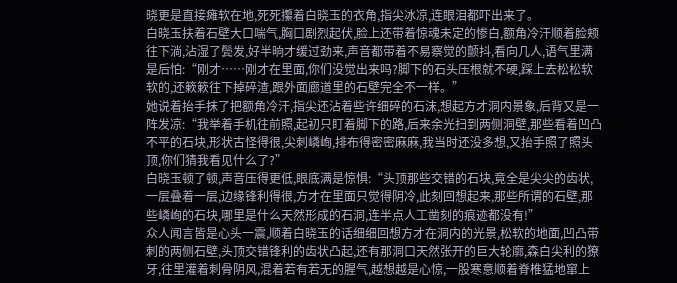晓更是直接瘫软在地,死死攥着白晓玉的衣角,指尖冰凉,连眼泪都吓出来了。
白晓玉扶着石壁大口喘气,胸口剧烈起伏,脸上还带着惊魂未定的惨白,额角冷汗顺着脸颊往下淌,沾湿了鬓发,好半晌才缓过劲来,声音都带着不易察觉的颤抖,看向几人,语气里满是后怕:“刚才……刚才在里面,你们没觉出来吗?脚下的石头压根就不硬,踩上去松松软软的,还簌簌往下掉碎渣,跟外面廊道里的石壁完全不一样。”
她说着抬手抹了把额角冷汗,指尖还沾着些许细碎的石沫,想起方才洞内景象,后背又是一阵发凉:“我举着手机往前照,起初只盯着脚下的路,后来余光扫到两侧洞壁,那些看着凹凸不平的石块,形状古怪得很,尖刺嶙峋,排布得密密麻麻,我当时还没多想,又抬手照了照头顶,你们猜我看见什么了?”
白晓玉顿了顿,声音压得更低,眼底满是惊惧:“头顶那些交错的石块,竟全是尖尖的齿状,一层叠着一层,边缘锋利得很,方才在里面只觉得阴冷,此刻回想起来,那些所谓的石壁,那些嶙峋的石块,哪里是什么天然形成的石洞,连半点人工凿刻的痕迹都没有!”
众人闻言皆是心头一震,顺着白晓玉的话细细回想方才在洞内的光景,松软的地面,凹凸带刺的两侧石壁,头顶交错锋利的齿状凸起,还有那洞口天然张开的巨大轮廓,森白尖利的獠牙,往里灌着刺骨阴风,混着若有若无的腥气,越想越是心惊,一股寒意顺着脊椎猛地窜上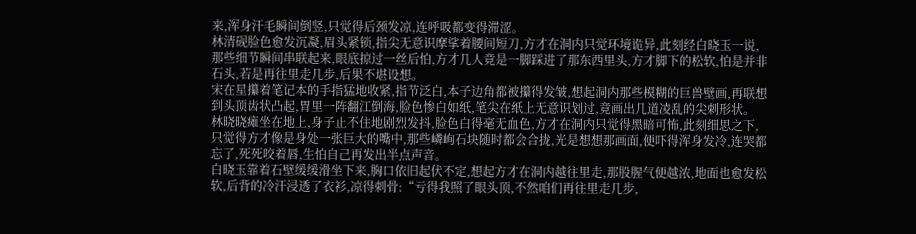来,浑身汗毛瞬间倒竖,只觉得后颈发凉,连呼吸都变得滞涩。
林清砚脸色愈发沉凝,眉头紧锁,指尖无意识摩挲着腰间短刀,方才在洞内只觉环境诡异,此刻经白晓玉一说,那些细节瞬间串联起来,眼底掠过一丝后怕,方才几人竟是一脚踩进了那东西里头,方才脚下的松软,怕是并非石头,若是再往里走几步,后果不堪设想。
宋在星攥着笔记本的手指猛地收紧,指节泛白,本子边角都被攥得发皱,想起洞内那些模糊的巨兽壁画,再联想到头顶齿状凸起,胃里一阵翻江倒海,脸色惨白如纸,笔尖在纸上无意识划过,竟画出几道凌乱的尖刺形状。
林晓晓瘫坐在地上,身子止不住地剧烈发抖,脸色白得毫无血色,方才在洞内只觉得黑暗可怖,此刻细思之下,只觉得方才像是身处一张巨大的嘴中,那些嶙峋石块随时都会合拢,光是想想那画面,便吓得浑身发冷,连哭都忘了,死死咬着唇,生怕自己再发出半点声音。
白晓玉靠着石壁缓缓滑坐下来,胸口依旧起伏不定,想起方才在洞内越往里走,那股腥气便越浓,地面也愈发松软,后背的冷汗浸透了衣衫,凉得刺骨:“亏得我照了眼头顶,不然咱们再往里走几步,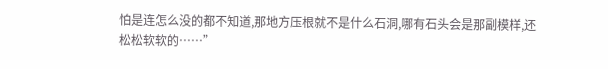怕是连怎么没的都不知道,那地方压根就不是什么石洞,哪有石头会是那副模样,还松松软软的……”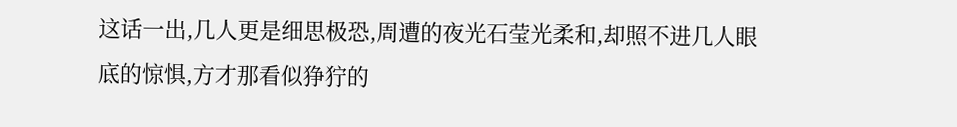这话一出,几人更是细思极恐,周遭的夜光石莹光柔和,却照不进几人眼底的惊惧,方才那看似狰狞的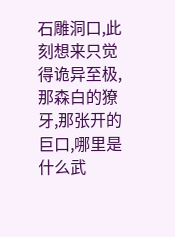石雕洞口,此刻想来只觉得诡异至极,那森白的獠牙,那张开的巨口,哪里是什么武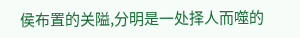侯布置的关隘,分明是一处择人而噬的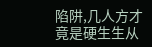陷阱,几人方才竟是硬生生从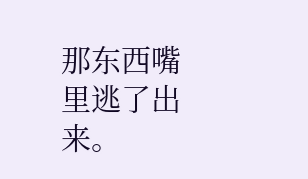那东西嘴里逃了出来。